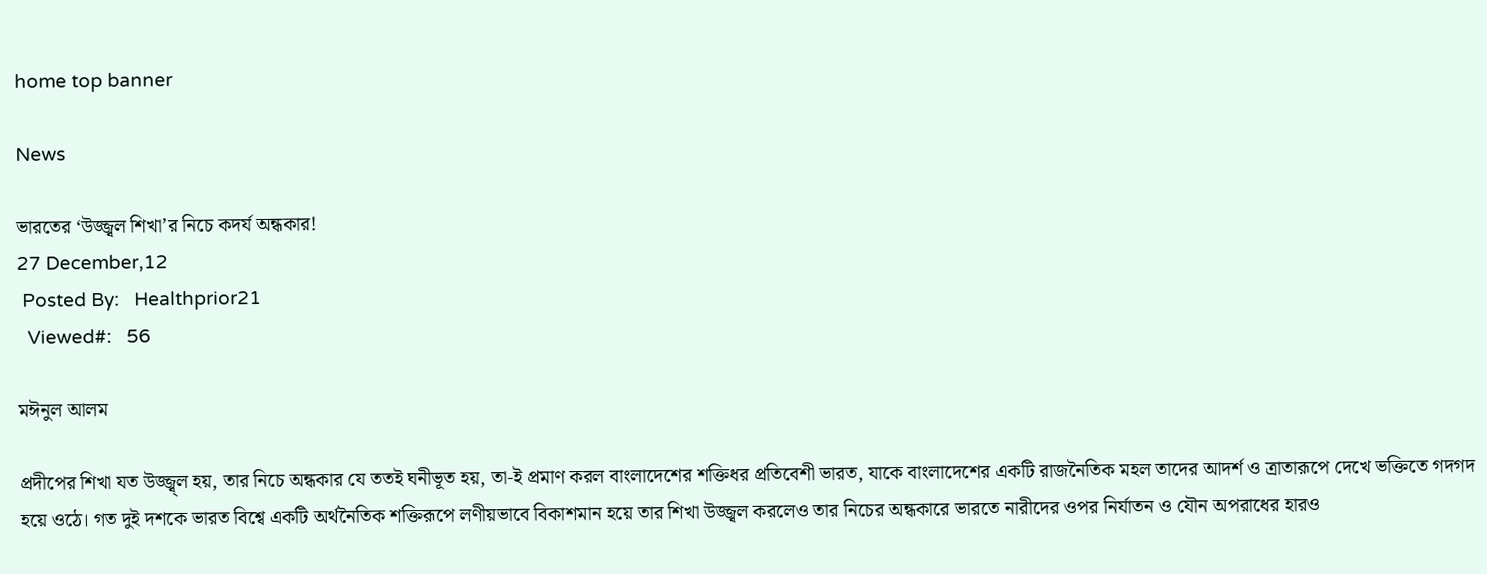home top banner

News

ভারতের ‘উজ্জ্বল শিখা’র নিচে কদর্য অন্ধকার!
27 December,12
 Posted By:   Healthprior21
  Viewed#:   56

মঈনুল আলম

প্রদীপের শিখা যত উজ্জ্ব্ল হয়, তার নিচে অন্ধকার যে ততই ঘনীভূত হয়, তা-ই প্রমাণ করল বাংলাদেশের শক্তিধর প্রতিবেশী ভারত, যাকে বাংলাদেশের একটি রাজনৈতিক মহল তাদের আদর্শ ও ত্রাতারূপে দেখে ভক্তিতে গদগদ হয়ে ওঠে। গত দুই দশকে ভারত বিশ্বে একটি অর্থনৈতিক শক্তিরূপে লণীয়ভাবে বিকাশমান হয়ে তার শিখা উজ্জ্বল করলেও তার নিচের অন্ধকারে ভারতে নারীদের ওপর নির্যাতন ও যৌন অপরাধের হারও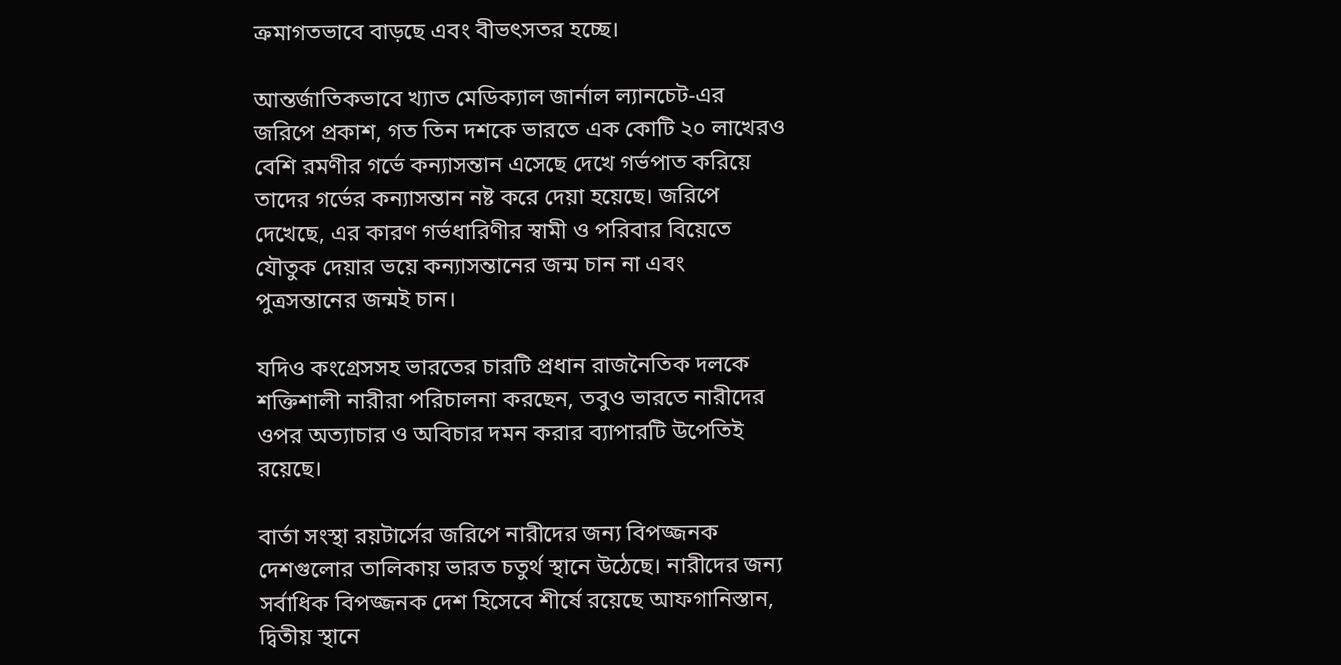ক্রমাগতভাবে বাড়ছে এবং বীভৎসতর হচ্ছে।

আন্তর্জাতিকভাবে খ্যাত মেডিক্যাল জার্নাল ল্যানচেট-এর জরিপে প্রকাশ, গত তিন দশকে ভারতে এক কোটি ২০ লাখেরও বেশি রমণীর গর্ভে কন্যাসন্তান এসেছে দেখে গর্ভপাত করিয়ে তাদের গর্ভের কন্যাসন্তান নষ্ট করে দেয়া হয়েছে। জরিপে দেখেছে, এর কারণ গর্ভধারিণীর স্বামী ও পরিবার বিয়েতে যৌতুক দেয়ার ভয়ে কন্যাসন্তানের জন্ম চান না এবং পুত্রসন্তানের জন্মই চান।

যদিও কংগ্রেসসহ ভারতের চারটি প্রধান রাজনৈতিক দলকে শক্তিশালী নারীরা পরিচালনা করছেন, তবুও ভারতে নারীদের ওপর অত্যাচার ও অবিচার দমন করার ব্যাপারটি উপেতিই রয়েছে।

বার্তা সংস্থা রয়টার্সের জরিপে নারীদের জন্য বিপজ্জনক দেশগুলোর তালিকায় ভারত চতুর্থ স্থানে উঠেছে। নারীদের জন্য সর্বাধিক বিপজ্জনক দেশ হিসেবে শীর্ষে রয়েছে আফগানিস্তান, দ্বিতীয় স্থানে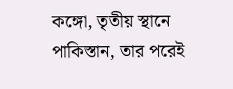কঙ্গো, তৃতীয় স্থানে পাকিস্তান, তার পরেই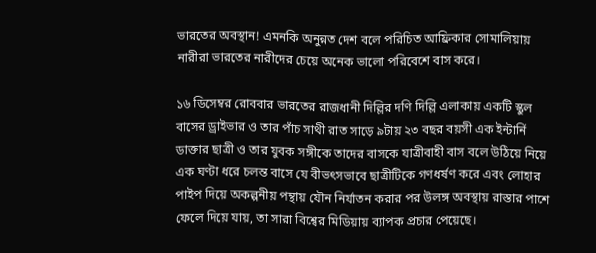ভারতের অবস্থান! এমনকি অনুন্নত দেশ বলে পরিচিত আফ্রিকার সোমালিয়ায় নারীরা ভারতের নারীদের চেয়ে অনেক ভালো পরিবেশে বাস করে।

১৬ ডিসেম্বর রোববার ভারতের রাজধানী দিল্লির দণি দিল্লি এলাকায় একটি স্কুল বাসের ড্রাইভার ও তার পাঁচ সাথী রাত সাড়ে ৯টায় ২৩ বছর বয়সী এক ইন্টার্নি ডাক্তার ছাত্রী ও তার যুবক সঙ্গীকে তাদের বাসকে যাত্রীবাহী বাস বলে উঠিয়ে নিয়ে এক ঘণ্টা ধরে চলন্ত বাসে যে বীভৎসভাবে ছাত্রীটিকে গণধর্ষণ করে এবং লোহার পাইপ দিয়ে অকল্পনীয় পন্থায় যৌন নির্যাতন করার পর উলঙ্গ অবস্থায় রাস্তার পাশে ফেলে দিয়ে যায়, তা সারা বিশ্বের মিডিয়ায় ব্যাপক প্রচার পেয়েছে।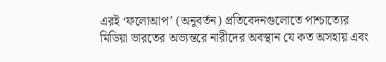এরই ‘ফলোআপ’ (অনুবর্তন) প্রতিবেদনগুলোতে পাশ্চাত্যের মিডিয়া ভারতের অভ্যন্তরে নারীদের অবস্থান যে কত অসহায় এবং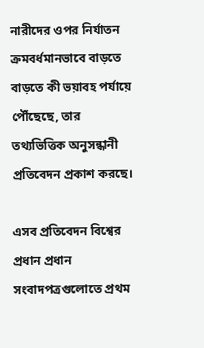নারীদের ওপর নির্যাতন ক্রমবর্ধমানভাবে বাড়তে বাড়তে কী ভয়াবহ পর্যায়ে পৌঁছেছে, তার তথ্যভিত্তিক অনুসন্ধানী প্রতিবেদন প্রকাশ করছে।

এসব প্রতিবেদন বিশ্বের প্রধান প্রধান সংবাদপত্রগুলোতে প্রথম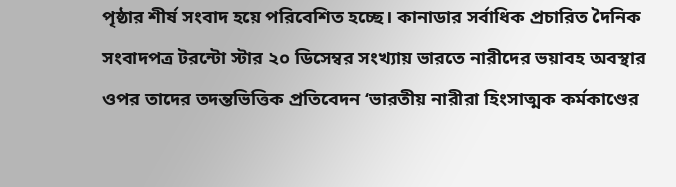পৃষ্ঠার শীর্ষ সংবাদ হয়ে পরিবেশিত হচ্ছে। কানাডার সর্বাধিক প্রচারিত দৈনিক সংবাদপত্র টরন্টো স্টার ২০ ডিসেম্বর সংখ্যায় ভারতে নারীদের ভয়াবহ অবস্থার ওপর তাদের তদন্তভিত্তিক প্রতিবেদন ‘ভারতীয় নারীরা হিংসাত্মক কর্মকাণ্ডের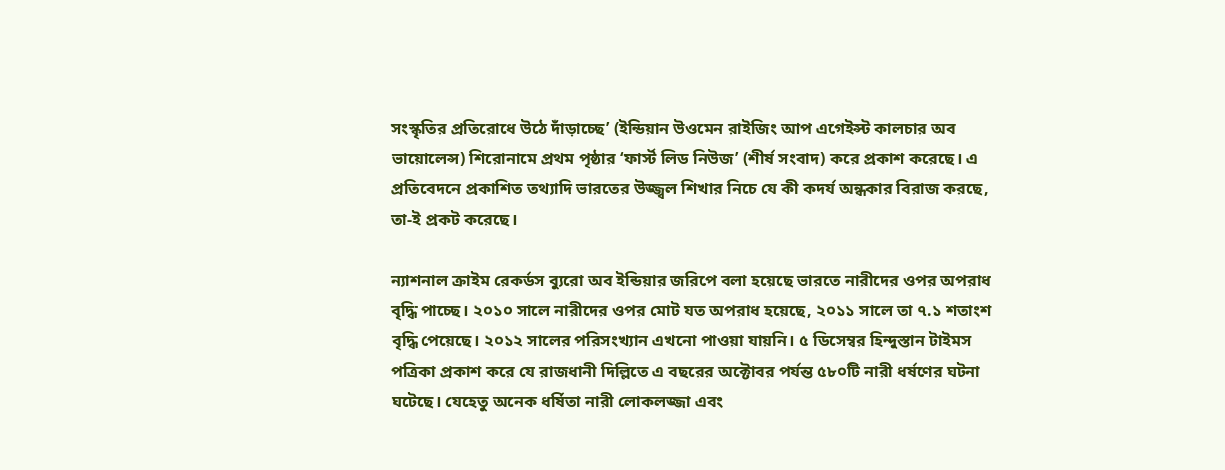সংস্কৃতির প্রতিরোধে উঠে দাঁড়াচ্ছে’ (ইন্ডিয়ান উওমেন রাইজিং আপ এগেইন্স্ট কালচার অব ভায়োলেন্স) শিরোনামে প্রথম পৃষ্ঠার ‘ফার্স্ট লিড নিউজ’ (শীর্ষ সংবাদ) করে প্রকাশ করেছে। এ প্রতিবেদনে প্রকাশিত তথ্যাদি ভারতের উজ্জ্বল শিখার নিচে যে কী কদর্য অন্ধকার বিরাজ করছে, তা-ই প্রকট করেছে।

ন্যাশনাল ক্রাইম রেকর্ডস ব্যুরো অব ইন্ডিয়ার জরিপে বলা হয়েছে ভারতে নারীদের ওপর অপরাধ বৃদ্ধি পাচ্ছে। ২০১০ সালে নারীদের ওপর মোট যত অপরাধ হয়েছে, ২০১১ সালে তা ৭.১ শতাংশ বৃদ্ধি পেয়েছে। ২০১২ সালের পরিসংখ্যান এখনো পাওয়া যায়নি। ৫ ডিসেম্বর হিন্দুস্তান টাইমস পত্রিকা প্রকাশ করে যে রাজধানী দিল্লিতে এ বছরের অক্টোবর পর্যন্ত ৫৮০টি নারী ধর্ষণের ঘটনা ঘটেছে। যেহেতু অনেক ধর্ষিতা নারী লোকলজ্জা এবং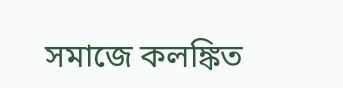সমাজে কলঙ্কিত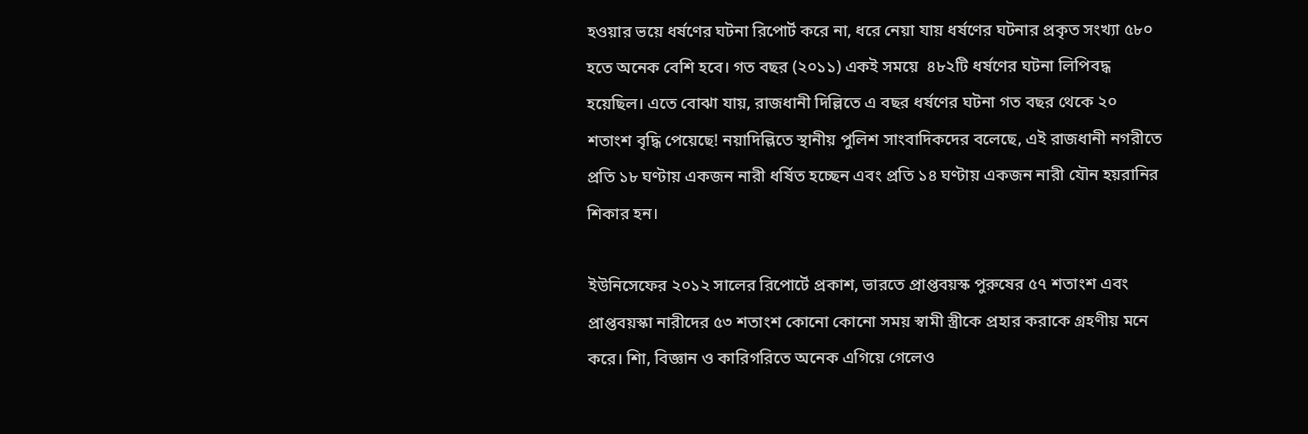হওয়ার ভয়ে ধর্ষণের ঘটনা রিপোর্ট করে না, ধরে নেয়া যায় ধর্ষণের ঘটনার প্রকৃত সংখ্যা ৫৮০ হতে অনেক বেশি হবে। গত বছর (২০১১) একই সময়ে  ৪৮২টি ধর্ষণের ঘটনা লিপিবদ্ধ হয়েছিল। এতে বোঝা যায়, রাজধানী দিল্লিতে এ বছর ধর্ষণের ঘটনা গত বছর থেকে ২০ শতাংশ বৃদ্ধি পেয়েছে! নয়াদিল্লিতে স্থানীয় পুলিশ সাংবাদিকদের বলেছে, এই রাজধানী নগরীতে প্রতি ১৮ ঘণ্টায় একজন নারী ধর্ষিত হচ্ছেন এবং প্রতি ১৪ ঘণ্টায় একজন নারী যৌন হয়রানির শিকার হন।

ইউনিসেফের ২০১২ সালের রিপোর্টে প্রকাশ, ভারতে প্রাপ্তবয়স্ক পুরুষের ৫৭ শতাংশ এবং প্রাপ্তবয়স্কা নারীদের ৫৩ শতাংশ কোনো কোনো সময় স্বামী স্ত্রীকে প্রহার করাকে গ্রহণীয় মনে করে। শিা, বিজ্ঞান ও কারিগরিতে অনেক এগিয়ে গেলেও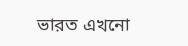ভারত এখনো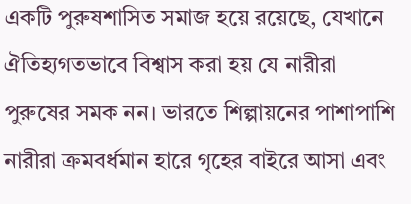একটি পুরুষশাসিত সমাজ হয়ে রয়েছে, যেখানে ঐতিহ্যগতভাবে বিশ্বাস করা হয় যে নারীরা পুরুষের সমক নন। ভারতে শিল্পায়নের পাশাপাশি নারীরা ক্রমবর্ধমান হারে গৃহের বাইরে আসা এবং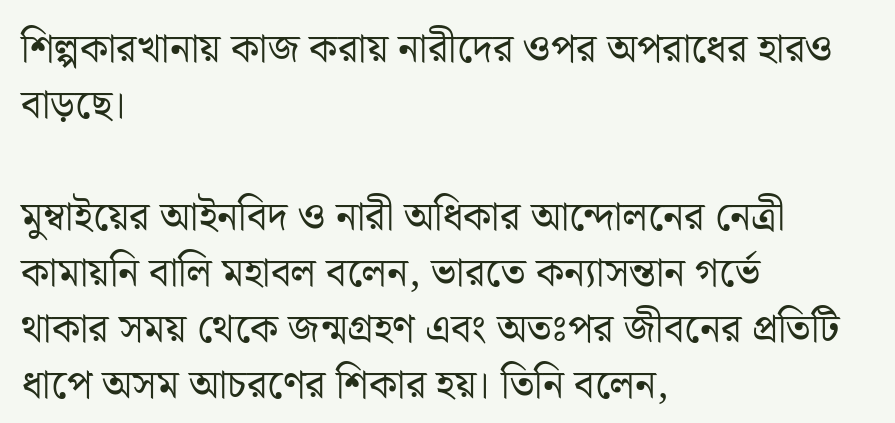শিল্পকারখানায় কাজ করায় নারীদের ওপর অপরাধের হারও বাড়ছে।

মুম্বাইয়ের আইনবিদ ও নারী অধিকার আন্দোলনের নেত্রী কামায়নি বালি মহাবল বলেন, ভারতে কন্যাসন্তান গর্ভে থাকার সময় থেকে জন্মগ্রহণ এবং অতঃপর জীবনের প্রতিটি ধাপে অসম আচরণের শিকার হয়। তিনি বলেন,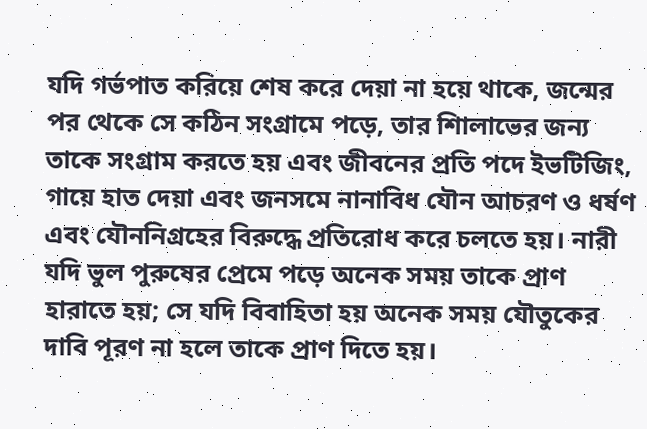যদি গর্ভপাত করিয়ে শেষ করে দেয়া না হয়ে থাকে, জন্মের পর থেকে সে কঠিন সংগ্রামে পড়ে, তার শিালাভের জন্য তাকে সংগ্রাম করতে হয় এবং জীবনের প্রতি পদে ইভটিজিং, গায়ে হাত দেয়া এবং জনসমে নানাবিধ যৌন আচরণ ও ধর্ষণ এবং যৌননিগ্রহের বিরুদ্ধে প্রতিরোধ করে চলতে হয়। নারী যদি ভুল পুরুষের প্রেমে পড়ে অনেক সময় তাকে প্রাণ হারাতে হয়; সে যদি বিবাহিতা হয় অনেক সময় যৌতুকের দাবি পূরণ না হলে তাকে প্রাণ দিতে হয়।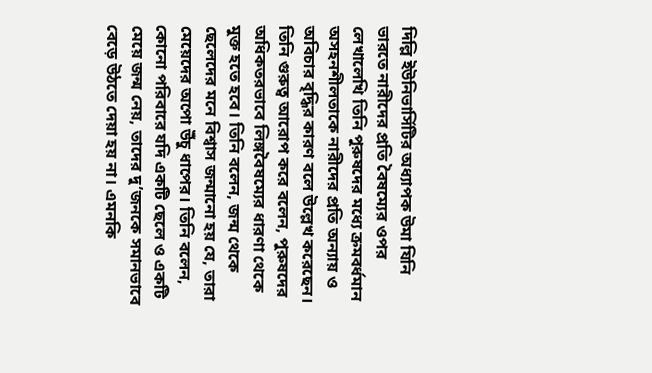দিল্লি ইউনিভার্সিটির অধ্যাপক উমা যিনি ভারতে নারীদের প্রতি বৈষম্যের ওপর লেখালেখি তিনি পুরুষদের মধ্যে ক্রমবর্ধমান অসহনশীলতাকে নারীদের প্রতি অন্যায় ও অবিচার বৃদ্ধির কারণ বলে উল্লেখ করেছেন। তিনি গুরুত্ব আরোপ করে বলেন, পুরুষদের অধিকতরভাবে লিঙ্গবৈষম্যের ধারণা থেকে মুক্ত হতে হবে। তিনি বলেন, জন্ম থেকে ছেলেদের মনে বিশ্বাস জন্মানো হয় যে, তারা মেয়েদের অপো উঁচু ধাপের। তিনি বলেন, কোনো পরিবারে যদি একটি ছেলে ও একটি মেয়ে জন্ম নেয়, তাদের দু’জনকে সমানভাবে বেড়ে উঠতে দেয়া হয় না। এমনকি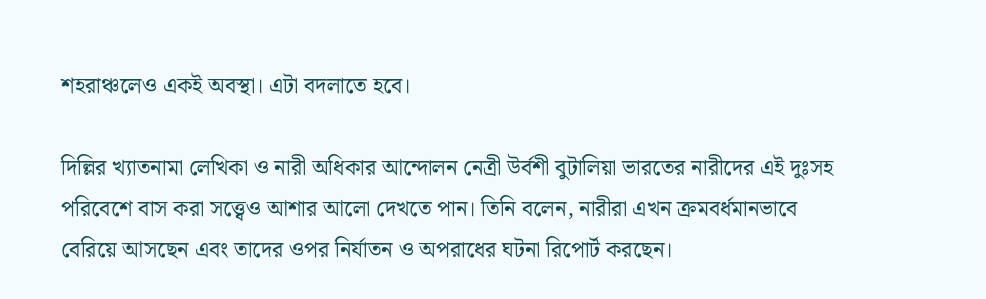শহরাঞ্চলেও একই অবস্থা। এটা বদলাতে হবে।

দিল্লির খ্যাতনামা লেখিকা ও নারী অধিকার আন্দোলন নেত্রী উর্বশী বুটালিয়া ভারতের নারীদের এই দুঃসহ পরিবেশে বাস করা সত্ত্বেও আশার আলো দেখতে পান। তিনি বলেন, নারীরা এখন ক্রমবর্ধমানভাবে বেরিয়ে আসছেন এবং তাদের ওপর নির্যাতন ও অপরাধের ঘটনা রিপোর্ট করছেন।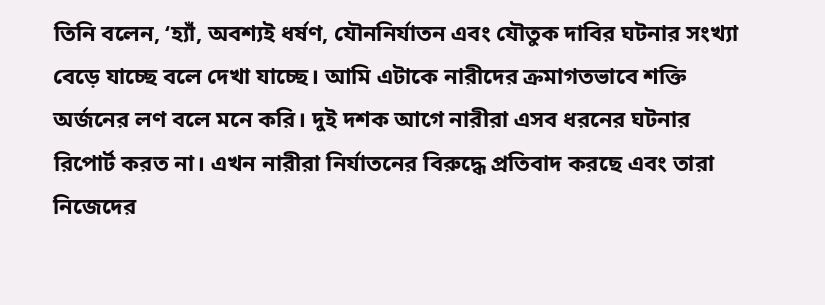তিনি বলেন, ‘হ্যাঁ, অবশ্যই ধর্ষণ, যৌননির্যাতন এবং যৌতুক দাবির ঘটনার সংখ্যা বেড়ে যাচ্ছে বলে দেখা যাচ্ছে। আমি এটাকে নারীদের ক্রমাগতভাবে শক্তি অর্জনের লণ বলে মনে করি। দুই দশক আগে নারীরা এসব ধরনের ঘটনার রিপোর্ট করত না। এখন নারীরা নির্যাতনের বিরুদ্ধে প্রতিবাদ করছে এবং তারা নিজেদের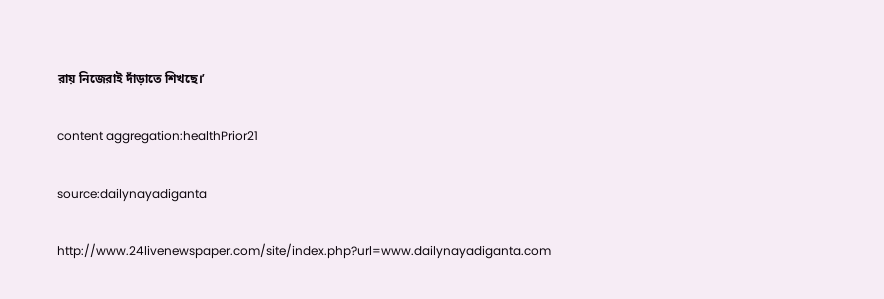রায় নিজেরাই দাঁড়াতে শিখছে।’

content aggregation:healthPrior21

source:dailynayadiganta

http://www.24livenewspaper.com/site/index.php?url=www.dailynayadiganta.com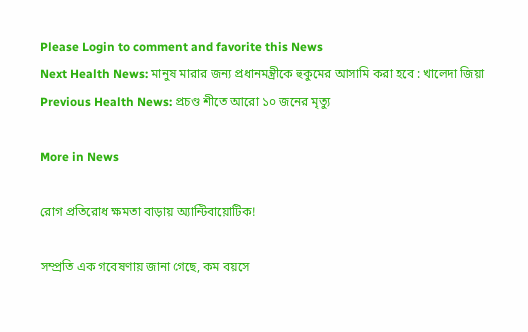Please Login to comment and favorite this News
Next Health News: মানুষ মারার জন্য প্রধানমন্ত্রীকে হুকুমের আসামি করা হবে : খালেদা জিয়া
Previous Health News: প্রচণ্ড শীতে আরো ১০ জনের মৃত্যু

More in News

রোগ প্রতিরোধ ক্ষমতা বাড়ায় অ্যান্টিবায়োটিক!

সম্প্রতি এক গবেষণায় জানা গেছে, কম বয়সে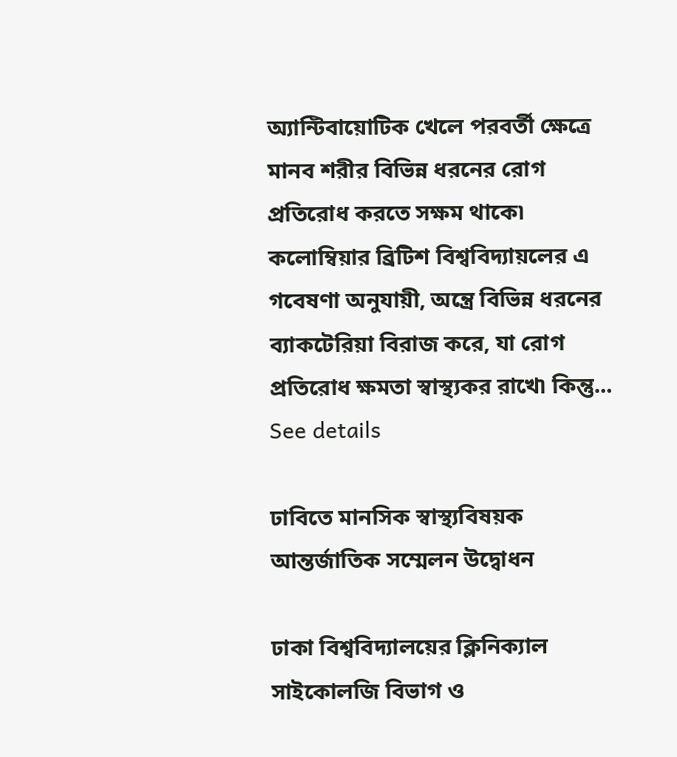অ্যান্টিবায়োটিক খেলে পরবর্তী ক্ষেত্রে মানব শরীর বিভিন্ন ধরনের রোগ প্রতিরোধ করতে সক্ষম থাকে৷ কলোম্বিয়ার ব্রিটিশ বিশ্ববিদ্যায়লের এ গবেষণা অনুযায়ী, অন্ত্রে বিভিন্ন ধরনের ব্যাকটেরিয়া বিরাজ করে, যা রোগ প্রতিরোধ ক্ষমতা স্বাস্থ্যকর রাখে৷ কিন্তু... See details

ঢাবিতে মানসিক স্বাস্থ্যবিষয়ক আন্তর্জাতিক সম্মেলন উদ্বোধন

ঢাকা বিশ্ববিদ্যালয়ের ক্লিনিক্যাল সাইকোলজি বিভাগ ও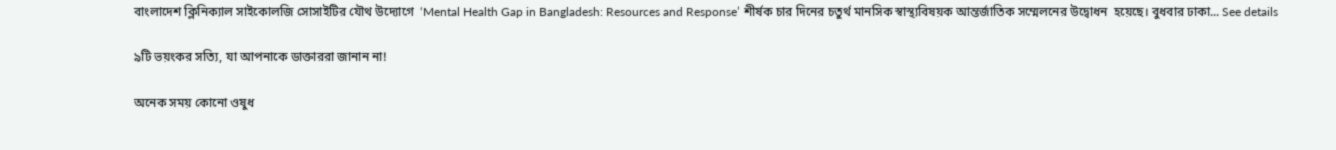বাংলাদেশ ক্লিনিক্যাল সাইকোলজি সোসাইটির যৌথ উদ্যোগে  ‘Mental Health Gap in Bangladesh: Resources and Response’ শীর্ষক চার দিনের চতুর্থ মানসিক স্বাস্থ্যবিষয়ক আন্তর্জাতিক সম্মেলনের উদ্বোধন  হয়েছে। বুধবার ঢাকা... See details

৯টি ভয়ংকর সত্যি, যা আপনাকে ডাক্তাররা জানান না!

অনেক সময় কোনো ওষুধ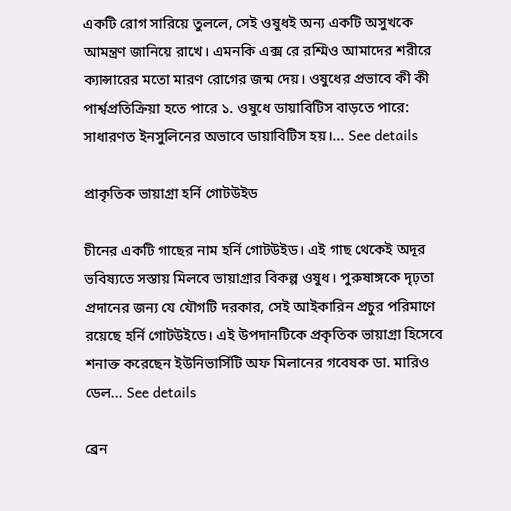একটি রোগ সারিয়ে তুললে, সেই ওষুধই অন্য একটি অসুখকে আমন্ত্রণ জানিয়ে রাখে। এমনকি এক্স রে রশ্মিও আমাদের শরীরে ক্যান্সারের মতো মারণ রোগের জন্ম দেয়। ওষুধের প্রভাবে কী কী পার্শ্বপ্রতিক্রিয়া হতে পারে ১. ওষুধে ডায়াবিটিস বাড়তে পারে: সাধারণত ইনসুলিনের অভাবে ডায়াবিটিস হয়।... See details

প্রাকৃতিক ভায়াগ্রা হর্নি গোটউইড

চীনের একটি গাছের নাম হর্নি গোটউইড। এই গাছ থেকেই অদূর ভবিষ্যতে সস্তায় মিলবে ভায়াগ্রার বিকল্প ওষুধ। পুরুষাঙ্গকে দৃঢ়তা প্রদানের জন্য যে যৌগটি দরকার, সেই আইকারিন প্রচুর পরিমাণে রয়েছে হর্নি গোটউইডে। এই উপদানটিকে প্রকৃতিক ভায়াগ্রা হিসেবে শনাক্ত করেছেন ইউনিভার্সিটি অফ মিলানের গবেষক ডা. মারিও ডেল... See details

ব্রেন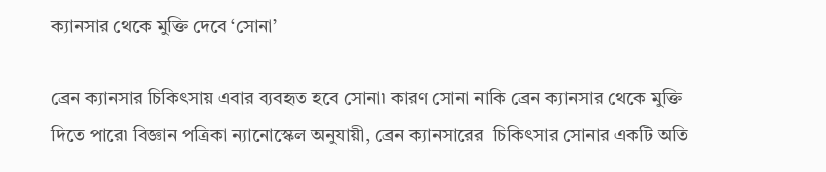ক্যানসার থেকে মুক্তি দেবে ‘সোনা’

ব্রেন ক্যানসার চিকিৎসায় এবার ব্যবহৃত হবে সোনা৷ কারণ সোনা নাকি ব্রেন ক্যানসার থেকে মুক্তি  দিতে পারে৷ বিজ্ঞান পত্রিকা ন্যানোস্কেল অনুযায়ী, ব্রেন ক্যানসারের  চিকিৎসার সোনার একটি অতি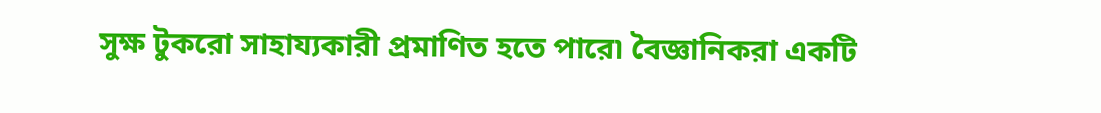সুক্ষ টুকরো সাহায্যকারী প্রমাণিত হতে পারে৷ বৈজ্ঞানিকরা একটি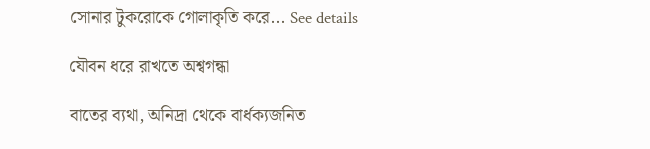সোনার টুকরোকে গোলাকৃতি করে... See details

যৌবন ধরে রাখতে অশ্বগন্ধা

বাতের ব্যথা, অনিদ্রা থেকে বার্ধক্যজনিত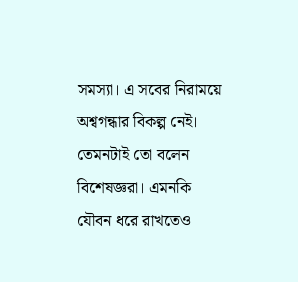সমস্যা। এ সবের নিরাময়ে অশ্বগন্ধার বিকল্প নেই। তেমনটাই তো বলেন বিশেষজ্ঞরা। এমনকি যৌবন ধরে রাখতেও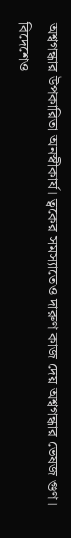অশ্বগন্ধার উপকারিতা অনস্বীকার্য। ত্বকের সমস্যাতেও দারুণ কাজ দেয় অশ্বগন্ধার ভেষজ গুণ। বিদেশেও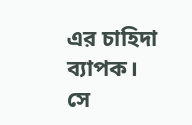এর চাহিদা ব্যাপক। সে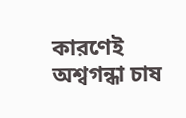কারণেই অশ্বগন্ধা চাষ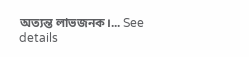অত্যন্ত লাভজনক।... See details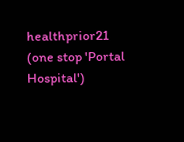healthprior21 (one stop 'Portal Hospital')